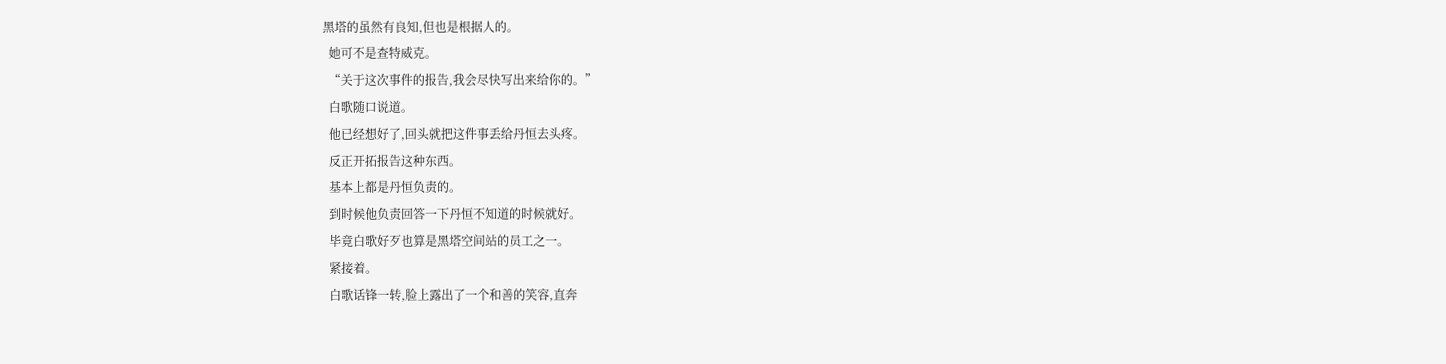黑塔的虽然有良知,但也是根据人的。
  她可不是查特威克。
  “关于这次事件的报告,我会尽快写出来给你的。”
  白歌随口说道。
  他已经想好了,回头就把这件事丢给丹恒去头疼。
  反正开拓报告这种东西。
  基本上都是丹恒负责的。
  到时候他负责回答一下丹恒不知道的时候就好。
  毕竟白歌好歹也算是黑塔空间站的员工之一。
  紧接着。
  白歌话锋一转,脸上露出了一个和善的笑容,直奔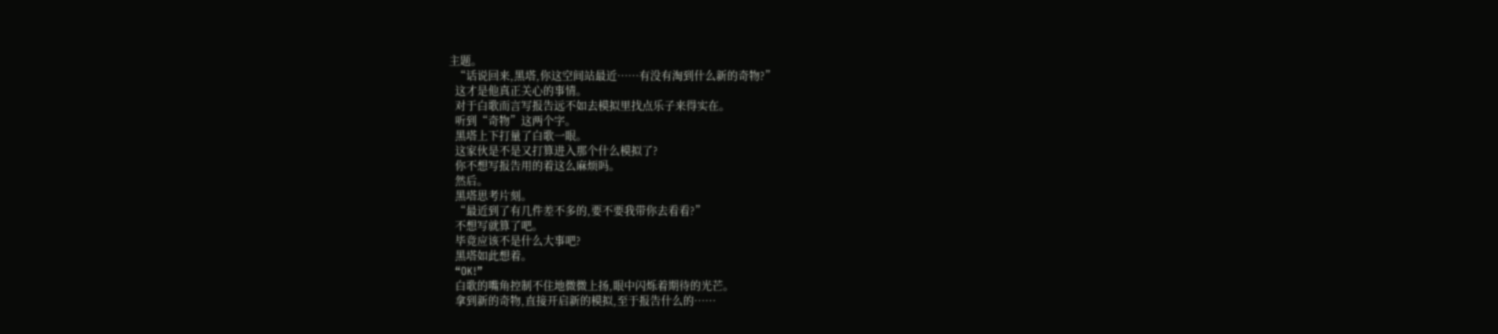主题。
  “话说回来,黑塔,你这空间站最近……有没有淘到什么新的奇物?”
  这才是他真正关心的事情。
  对于白歌而言写报告远不如去模拟里找点乐子来得实在。
  听到“奇物”这两个字。
  黑塔上下打量了白歌一眼。
  这家伙是不是又打算进入那个什么模拟了?
  你不想写报告用的着这么麻烦吗。
  然后。
  黑塔思考片刻。
  “最近到了有几件差不多的,要不要我带你去看看?”
  不想写就算了吧。
  毕竟应该不是什么大事吧?
  黑塔如此想着。
  “OK!”
  白歌的嘴角控制不住地微微上扬,眼中闪烁着期待的光芒。
  拿到新的奇物,直接开启新的模拟,至于报告什么的……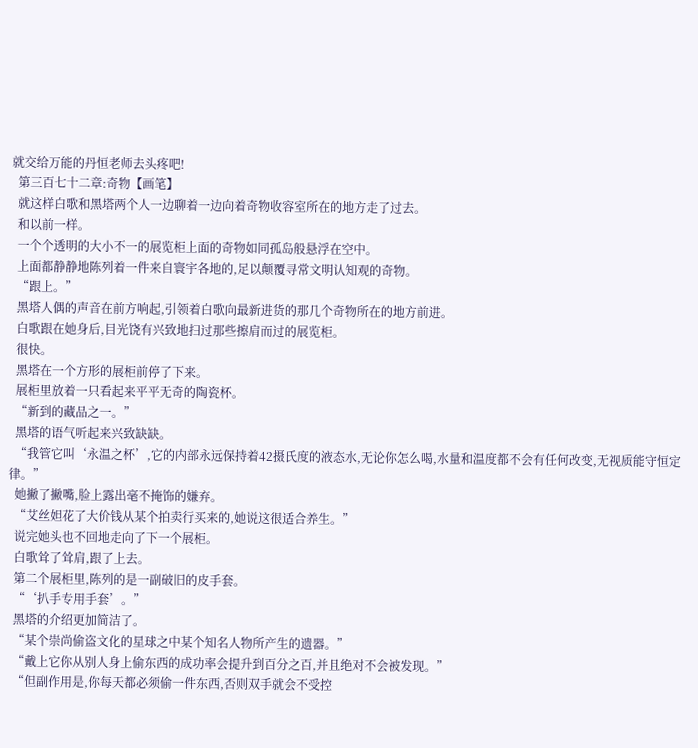就交给万能的丹恒老师去头疼吧!
  第三百七十二章:奇物【画笔】
  就这样白歌和黑塔两个人一边聊着一边向着奇物收容室所在的地方走了过去。
  和以前一样。
  一个个透明的大小不一的展览柜上面的奇物如同孤岛般悬浮在空中。
  上面都静静地陈列着一件来自寰宇各地的,足以颠覆寻常文明认知观的奇物。
  “跟上。”
  黑塔人偶的声音在前方响起,引领着白歌向最新进货的那几个奇物所在的地方前进。
  白歌跟在她身后,目光饶有兴致地扫过那些擦肩而过的展览柜。
  很快。
  黑塔在一个方形的展柜前停了下来。
  展柜里放着一只看起来平平无奇的陶瓷杯。
  “新到的藏品之一。”
  黑塔的语气听起来兴致缺缺。
  “我管它叫‘永温之杯’,它的内部永远保持着42摄氏度的液态水,无论你怎么喝,水量和温度都不会有任何改变,无视质能守恒定律。”
  她撇了撇嘴,脸上露出毫不掩饰的嫌弃。
  “艾丝妲花了大价钱从某个拍卖行买来的,她说这很适合养生。”
  说完她头也不回地走向了下一个展柜。
  白歌耸了耸肩,跟了上去。
  第二个展柜里,陈列的是一副破旧的皮手套。
  “‘扒手专用手套’。”
  黑塔的介绍更加简洁了。
  “某个崇尚偷盗文化的星球之中某个知名人物所产生的遗器。”
  “戴上它你从别人身上偷东西的成功率会提升到百分之百,并且绝对不会被发现。”
  “但副作用是,你每天都必须偷一件东西,否则双手就会不受控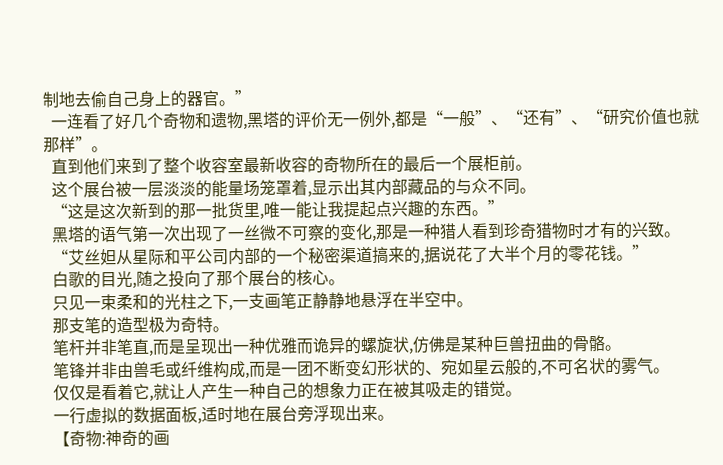制地去偷自己身上的器官。”
  一连看了好几个奇物和遗物,黑塔的评价无一例外,都是“一般”、“还有”、“研究价值也就那样”。
  直到他们来到了整个收容室最新收容的奇物所在的最后一个展柜前。
  这个展台被一层淡淡的能量场笼罩着,显示出其内部藏品的与众不同。
  “这是这次新到的那一批货里,唯一能让我提起点兴趣的东西。”
  黑塔的语气第一次出现了一丝微不可察的变化,那是一种猎人看到珍奇猎物时才有的兴致。
  “艾丝妲从星际和平公司内部的一个秘密渠道搞来的,据说花了大半个月的零花钱。”
  白歌的目光,随之投向了那个展台的核心。
  只见一束柔和的光柱之下,一支画笔正静静地悬浮在半空中。
  那支笔的造型极为奇特。
  笔杆并非笔直,而是呈现出一种优雅而诡异的螺旋状,仿佛是某种巨兽扭曲的骨骼。
  笔锋并非由兽毛或纤维构成,而是一团不断变幻形状的、宛如星云般的,不可名状的雾气。
  仅仅是看着它,就让人产生一种自己的想象力正在被其吸走的错觉。
  一行虚拟的数据面板,适时地在展台旁浮现出来。
  【奇物:神奇的画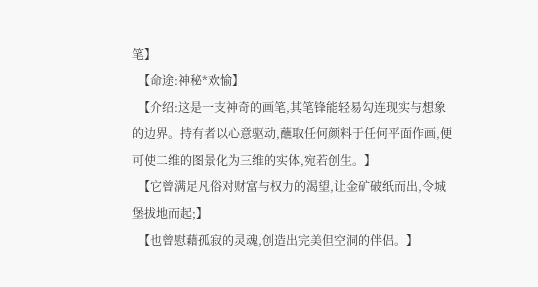笔】
  【命途:神秘*欢愉】
  【介绍:这是一支神奇的画笔,其笔锋能轻易勾连现实与想象的边界。持有者以心意驱动,蘸取任何颜料于任何平面作画,便可使二维的图景化为三维的实体,宛若创生。】
  【它曾满足凡俗对财富与权力的渴望,让金矿破纸而出,令城堡拔地而起;】
  【也曾慰藉孤寂的灵魂,创造出完美但空洞的伴侣。】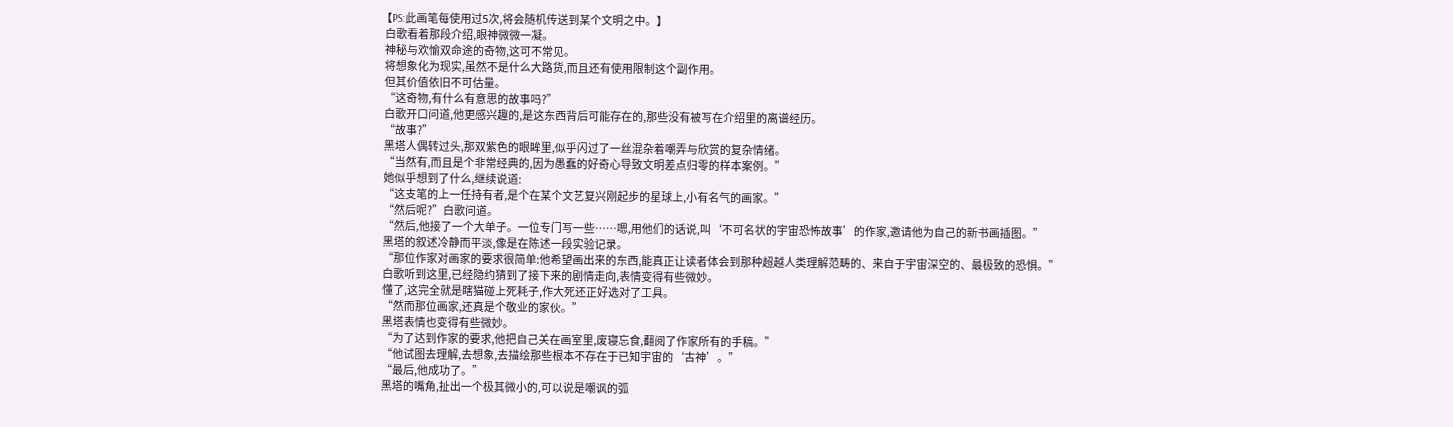【PS:此画笔每使用过5次,将会随机传送到某个文明之中。】
  白歌看着那段介绍,眼神微微一凝。
  神秘与欢愉双命途的奇物,这可不常见。
  将想象化为现实,虽然不是什么大路货,而且还有使用限制这个副作用。
  但其价值依旧不可估量。
  “这奇物,有什么有意思的故事吗?”
  白歌开口问道,他更感兴趣的,是这东西背后可能存在的,那些没有被写在介绍里的离谱经历。
  “故事?”
  黑塔人偶转过头,那双紫色的眼眸里,似乎闪过了一丝混杂着嘲弄与欣赏的复杂情绪。
  “当然有,而且是个非常经典的,因为愚蠢的好奇心导致文明差点归零的样本案例。”
  她似乎想到了什么,继续说道:
  “这支笔的上一任持有者,是个在某个文艺复兴刚起步的星球上,小有名气的画家。”
  “然后呢?”白歌问道。
  “然后,他接了一个大单子。一位专门写一些……嗯,用他们的话说,叫‘不可名状的宇宙恐怖故事’的作家,邀请他为自己的新书画插图。”
  黑塔的叙述冷静而平淡,像是在陈述一段实验记录。
  “那位作家对画家的要求很简单:他希望画出来的东西,能真正让读者体会到那种超越人类理解范畴的、来自于宇宙深空的、最极致的恐惧。”
  白歌听到这里,已经隐约猜到了接下来的剧情走向,表情变得有些微妙。
  懂了,这完全就是瞎猫碰上死耗子,作大死还正好选对了工具。
  “然而那位画家,还真是个敬业的家伙。”
  黑塔表情也变得有些微妙。
  “为了达到作家的要求,他把自己关在画室里,废寝忘食,翻阅了作家所有的手稿。”
  “他试图去理解,去想象,去描绘那些根本不存在于已知宇宙的‘古神’。”
  “最后,他成功了。”
  黑塔的嘴角,扯出一个极其微小的,可以说是嘲讽的弧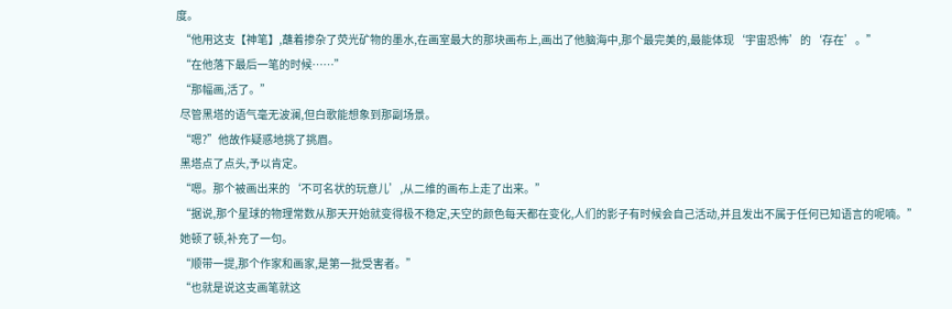度。
  “他用这支【神笔】,蘸着掺杂了荧光矿物的墨水,在画室最大的那块画布上,画出了他脑海中,那个最完美的,最能体现‘宇宙恐怖’的‘存在’。”
  “在他落下最后一笔的时候……”
  “那幅画,活了。”
  尽管黑塔的语气毫无波澜,但白歌能想象到那副场景。
  “嗯?”他故作疑惑地挑了挑眉。
  黑塔点了点头,予以肯定。
  “嗯。那个被画出来的‘不可名状的玩意儿’,从二维的画布上走了出来。”
  “据说,那个星球的物理常数从那天开始就变得极不稳定,天空的颜色每天都在变化,人们的影子有时候会自己活动,并且发出不属于任何已知语言的呢喃。”
  她顿了顿,补充了一句。
  “顺带一提,那个作家和画家,是第一批受害者。”
  “也就是说这支画笔就这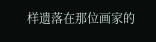样遗落在那位画家的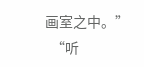画室之中。”
  “听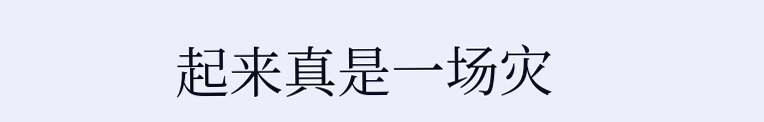起来真是一场灾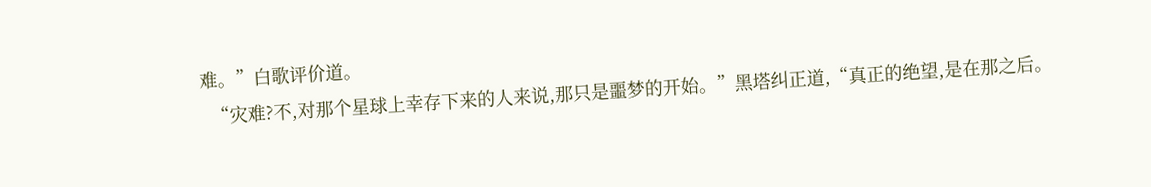难。”白歌评价道。
  “灾难?不,对那个星球上幸存下来的人来说,那只是噩梦的开始。”黑塔纠正道,“真正的绝望,是在那之后。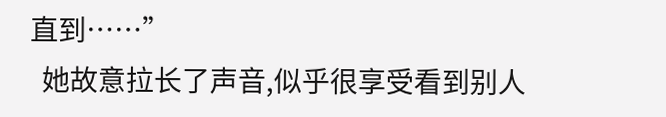直到……”
  她故意拉长了声音,似乎很享受看到别人